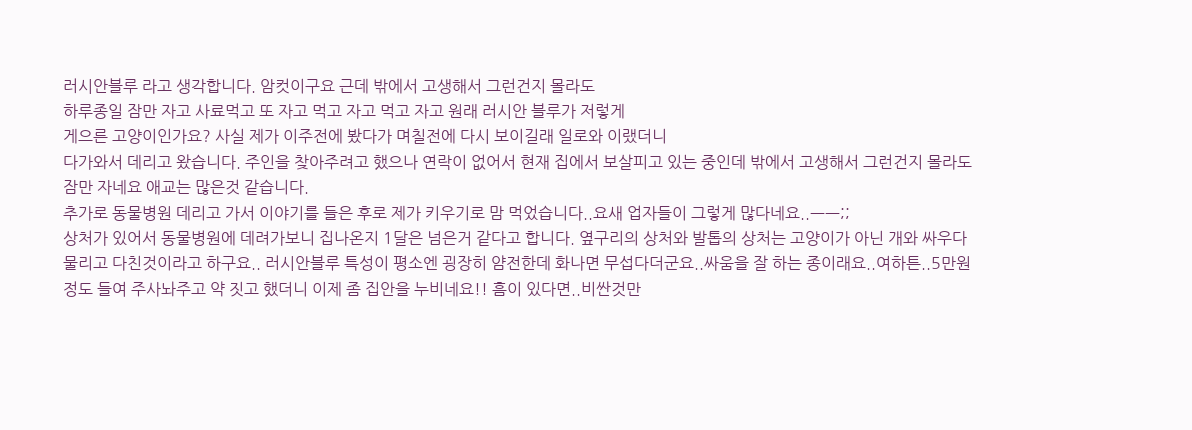러시안블루 라고 생각합니다. 암컷이구요 근데 밖에서 고생해서 그런건지 몰라도
하루종일 잠만 자고 사료먹고 또 자고 먹고 자고 먹고 자고 원래 러시안 블루가 저렇게
게으른 고양이인가요? 사실 제가 이주전에 봤다가 며칠전에 다시 보이길래 일로와 이랬더니
다가와서 데리고 왔습니다. 주인을 찾아주려고 했으나 연락이 없어서 현재 집에서 보살피고 있는 중인데 밖에서 고생해서 그런건지 몰라도 잠만 자네요 애교는 많은것 같습니다.
추가로 동물병원 데리고 가서 이야기를 들은 후로 제가 키우기로 맘 먹었습니다..요새 업자들이 그렇게 많다네요..ㅡㅡ;;
상처가 있어서 동물병원에 데려가보니 집나온지 1달은 넘은거 같다고 합니다. 옆구리의 상처와 발톱의 상처는 고양이가 아닌 개와 싸우다 물리고 다친것이라고 하구요.. 러시안블루 특성이 평소엔 굉장히 얌전한데 화나면 무섭다더군요..싸움을 잘 하는 종이래요..여하튼..5만원정도 들여 주사놔주고 약 짓고 했더니 이제 좀 집안을 누비네요!! 흠이 있다면..비싼것만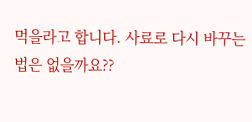먹을라고 합니다. 사료로 다시 바꾸는법은 없을까요??